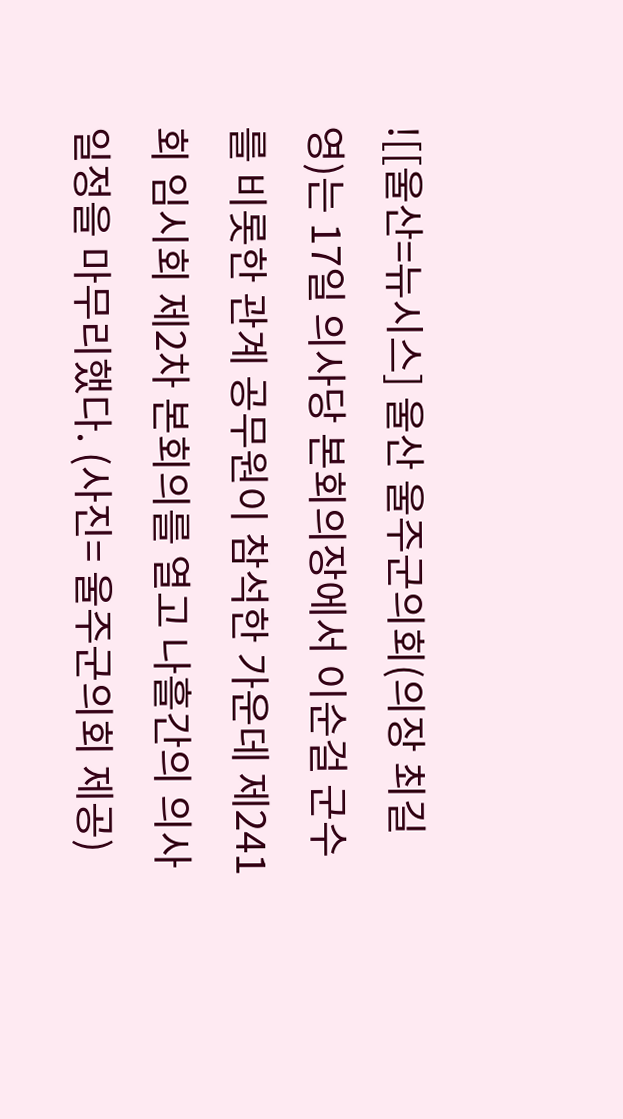![[울산=뉴시스] 울산 울주군의회(의장 최길영)는 17일 의사당 본회의장에서 이순걸 군수를 비롯한 관계 공무원이 참석한 가운데 제241회 임시회 제2차 본회의를 열고 나흘간의 의사일정을 마무리했다. (사진= 울주군의회 제공)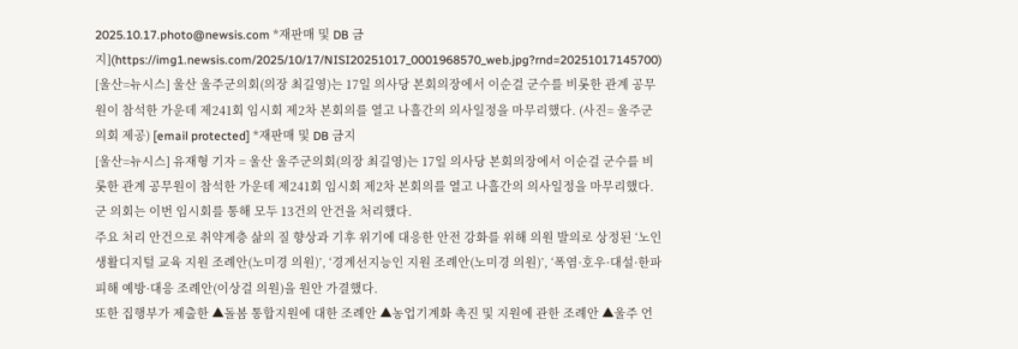2025.10.17.photo@newsis.com *재판매 및 DB 금지](https://img1.newsis.com/2025/10/17/NISI20251017_0001968570_web.jpg?rnd=20251017145700)
[울산=뉴시스] 울산 울주군의회(의장 최길영)는 17일 의사당 본회의장에서 이순걸 군수를 비롯한 관계 공무원이 참석한 가운데 제241회 임시회 제2차 본회의를 열고 나흘간의 의사일정을 마무리했다. (사진= 울주군의회 제공) [email protected] *재판매 및 DB 금지
[울산=뉴시스] 유재형 기자 = 울산 울주군의회(의장 최길영)는 17일 의사당 본회의장에서 이순걸 군수를 비롯한 관계 공무원이 참석한 가운데 제241회 임시회 제2차 본회의를 열고 나흘간의 의사일정을 마무리했다.
군 의회는 이번 임시회를 통해 모두 13건의 안건을 처리했다.
주요 처리 안건으로 취약계층 삶의 질 향상과 기후 위기에 대응한 안전 강화를 위해 의원 발의로 상정된 ‘노인 생활디지털 교육 지원 조례안(노미경 의원)’, ‘경계선지능인 지원 조례안(노미경 의원)’, ‘폭염·호우·대설·한파 피해 예방·대응 조례안(이상걸 의원)을 원안 가결했다.
또한 집행부가 제출한 ▲돌봄 통합지원에 대한 조례안 ▲농업기계화 촉진 및 지원에 관한 조례안 ▲울주 언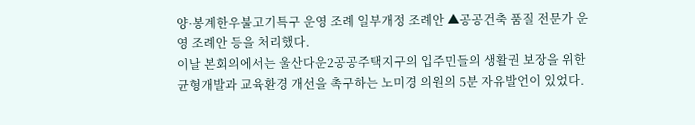양·봉계한우불고기특구 운영 조례 일부개정 조례안 ▲공공건축 품질 전문가 운영 조례안 등을 처리했다.
이날 본회의에서는 울산다운2공공주택지구의 입주민들의 생활권 보장을 위한 균형개발과 교육환경 개선을 촉구하는 노미경 의원의 5분 자유발언이 있었다.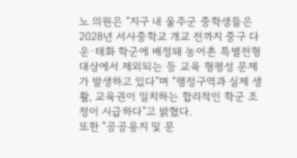노 의원은 “지구 내 울주군 중학생들은 2028년 서사중학교 개교 전까지 중구 다운·태화 학군에 배정돼 농어촌 특별전형 대상에서 제외되는 등 교육 형평성 문제가 발생하고 있다”며 “행정구역과 실제 생활, 교육권이 일치하는 합리적인 학군 조정이 시급하다”고 밝혔다.
또한 “공공용지 및 문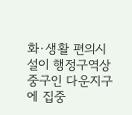화·생활 편의시설이 행정구역상 중구인 다운지구에 집중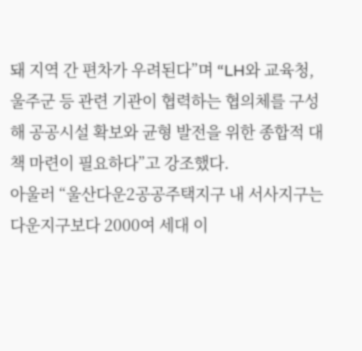돼 지역 간 편차가 우려된다”며 “LH와 교육청, 울주군 등 관련 기관이 협력하는 협의체를 구성해 공공시설 확보와 균형 발전을 위한 종합적 대책 마련이 필요하다”고 강조했다.
아울러 “울산다운2공공주택지구 내 서사지구는 다운지구보다 2000여 세대 이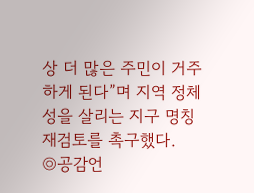상 더 많은 주민이 거주하게 된다”며 지역 정체성을 살리는 지구 명칭 재검토를 촉구했다.
◎공감언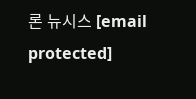론 뉴시스 [email protected]